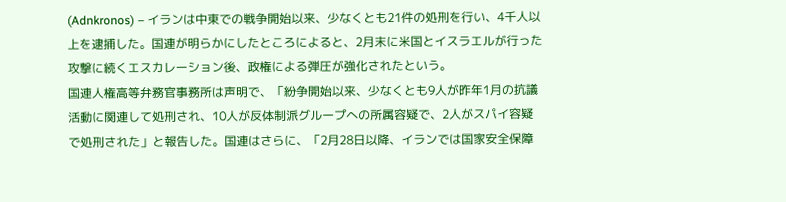(Adnkronos) – イランは中東での戦争開始以来、少なくとも21件の処刑を行い、4千人以上を逮捕した。国連が明らかにしたところによると、2月末に米国とイスラエルが行った攻撃に続くエスカレーション後、政権による弾圧が強化されたという。
国連人権高等弁務官事務所は声明で、「紛争開始以来、少なくとも9人が昨年1月の抗議活動に関連して処刑され、10人が反体制派グループへの所属容疑で、2人がスパイ容疑で処刑された」と報告した。国連はさらに、「2月28日以降、イランでは国家安全保障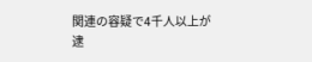関連の容疑で4千人以上が逮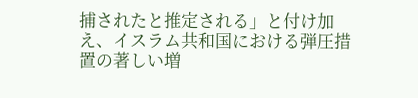捕されたと推定される」と付け加え、イスラム共和国における弾圧措置の著しい増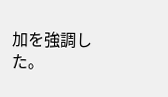加を強調した。